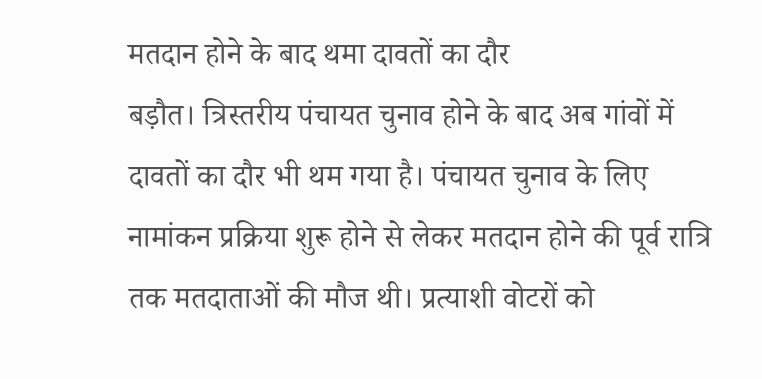मतदान होने के बाद थमा दावतों का दौर
बड़ौत। त्रिस्तरीय पंचायत चुनाव होने के बाद अब गांवों में दावतों का दौर भी थम गया है। पंचायत चुनाव के लिए नामांकन प्रक्रिया शुरू होने से लेकर मतदान होने की पूर्व रात्रि तक मतदाताओं की मौज थी। प्रत्याशी वोटरों को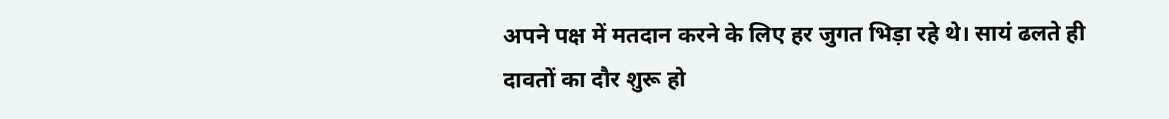अपने पक्ष में मतदान करने के लिए हर जुगत भिड़ा रहे थे। सायं ढलते ही दावतों का दौर शुरू हो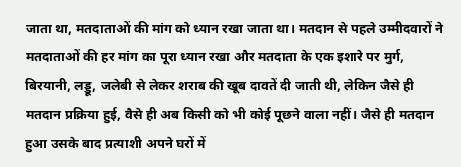जाता था, मतदाताओं की मांग को ध्यान रखा जाता था। मतदान से पहले उम्मीदवारों ने मतदाताओं की हर मांग का पूरा ध्यान रखा और मतदाता के एक इशारे पर मुर्ग, बिरयानी, लड्डू, जलेबी से लेकर शराब की खूब दावतें दी जाती थी, लेकिन जैसे ही मतदान प्रक्रिया हुई, वैसे ही अब किसी को भी कोई पूछने वाला नहीं। जैसे ही मतदान हुआ उसके बाद प्रत्याशी अपने घरों में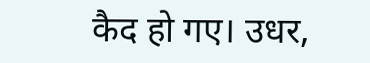कैद हो गए। उधर,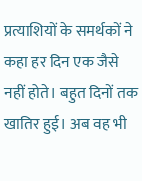प्रत्याशियों के समर्थकों ने कहा हर दिन एक जैसे नहीं होते। बहुत दिनों तक खातिर हुई। अब वह भी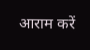आराम करें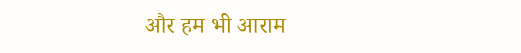और हम भी आराम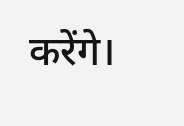करेंगे।